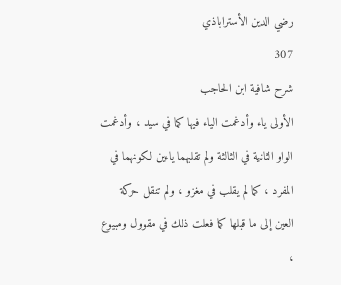رضي الدين الأستراباذي
307
شرح شافية ابن الحاجب
الأولى ياء وأدغمت الياء فيها كما في سيد ، وأدغمت الواو الثانية في الثالثة ولم تقلبهما ياءين لكونهما في المفرد ، كما لم يقلب في مغزو ، ولم تنقل حركة العين إلى ما قبلها كما فعلت ذلك في مقوول ومبيوع ،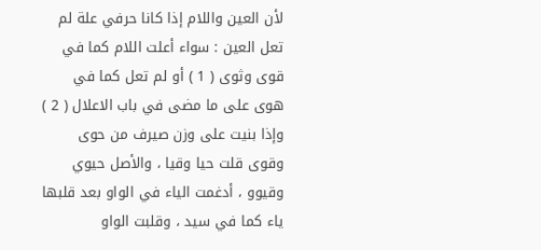لأن العين واللام إذا كانا حرفي علة لم تعل العين : سواء أعلت اللام كما في قوى وثوى ( 1 ) أو لم تعل كما في هوى على ما مضى في باب الاعلال ( 2 ) وإذا بنيت على وزن صيرف من حوى وقوى قلت حيا وقيا ، والأصل حيوي وقيوو ، أدغمت الياء في الواو بعد قلبها ياء كما في سيد ، وقلبت الواو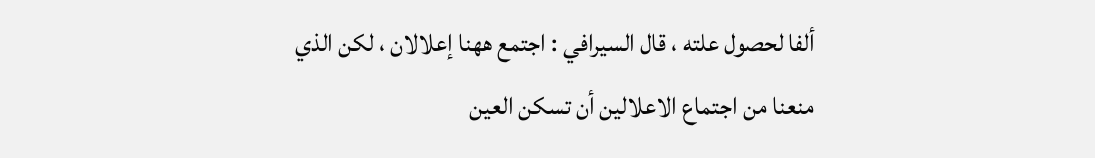ألفا لحصول علته ، قال السيرافي : اجتمع ههنا إعلالان ، لكن الذي منعنا من اجتماع الاعلالين أن تسكن العين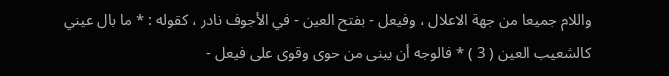واللام جميعا من جهة الاعلال ، وفيعل - بفتح العين - في الأجوف نادر ، كقوله : * ما بال عيني كالشعيب العين ( 3 ) * فالوجه أن يبنى من حوى وقوى على فيعل -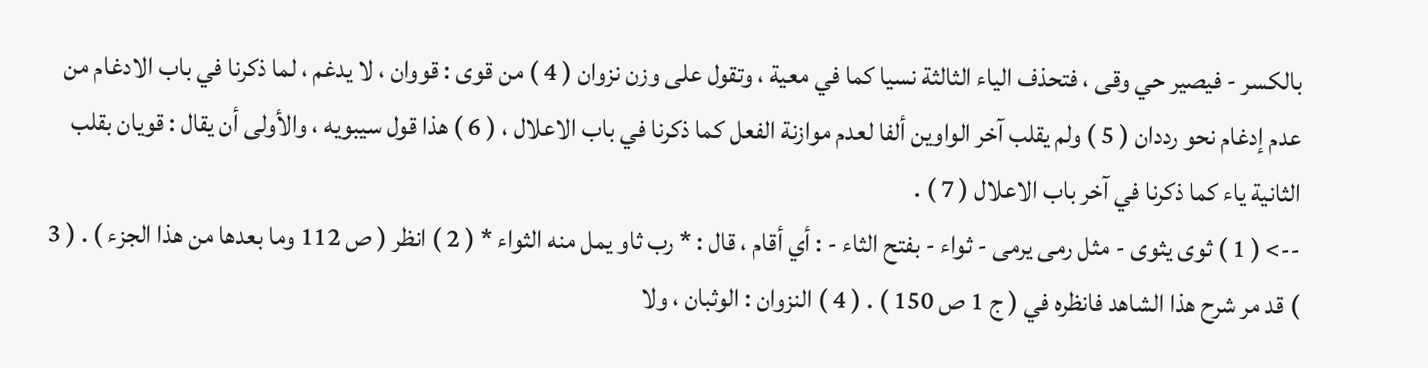بالكسر - فيصير حي وقى ، فتحذف الياء الثالثة نسيا كما في معية ، وتقول على وزن نزوان ( 4 ) من قوى : قووان ، لا يدغم ، لما ذكرنا في باب الادغام من عدم إدغام نحو رددان ( 5 ) ولم يقلب آخر الواوين ألفا لعدم موازنة الفعل كما ذكرنا في باب الاعلال ، ( 6 ) هذا قول سيبويه ، والأولى أن يقال : قويان بقلب الثانية ياء كما ذكرنا في آخر باب الاعلال ( 7 ) .
--> ( 1 ) ثوى يثوى - مثل رمى يرمى - ثواء - بفتح الثاء - : أي أقام ، قال : * رب ثاو يمل منه الثواء * ( 2 ) انظر ( ص 112 وما بعدها من هذا الجزء ) . ( 3 ) قد مر شرح هذا الشاهد فانظره في ( ج 1 ص 150 ) . ( 4 ) النزوان : الوثبان ، ولا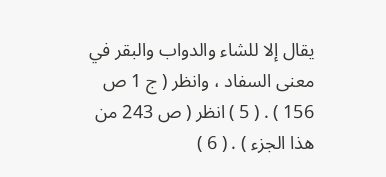يقال إلا للشاء والدواب والبقر في معنى السفاد ، وانظر ( ج 1 ص 156 ) . ( 5 ) انظر ( ص 243 من هذا الجزء ) . ( 6 )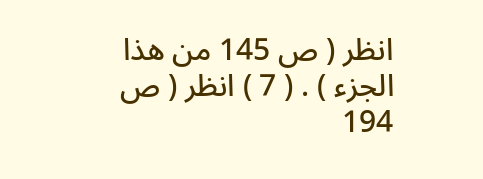انظر ( ص 145 من هذا الجزء ) . ( 7 ) انظر ( ص 194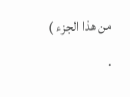من هذا الجزء ) .